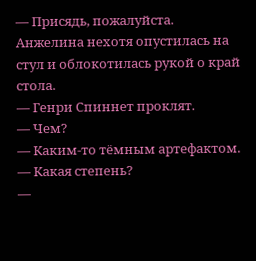— Присядь, пожалуйста.
Анжелина нехотя опустилась на стул и облокотилась рукой о край стола.
— Генри Спиннет проклят.
— Чем?
— Каким-то тёмным артефактом.
— Какая степень?
—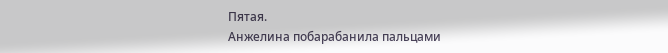Пятая.
Анжелина побарабанила пальцами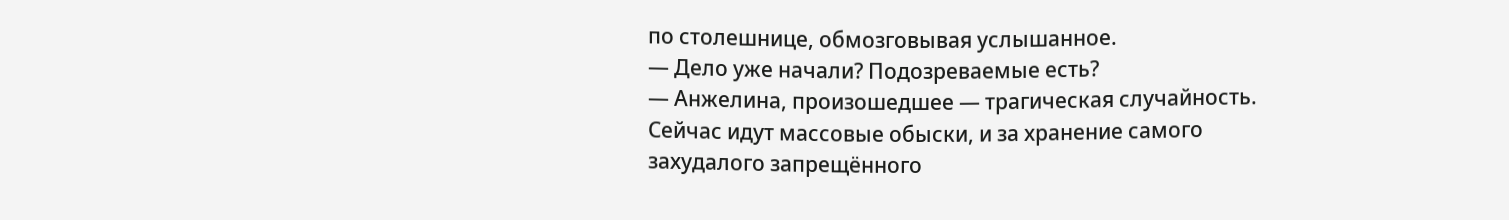по столешнице, обмозговывая услышанное.
— Дело уже начали? Подозреваемые есть?
— Анжелина, произошедшее — трагическая случайность. Сейчас идут массовые обыски, и за хранение самого захудалого запрещённого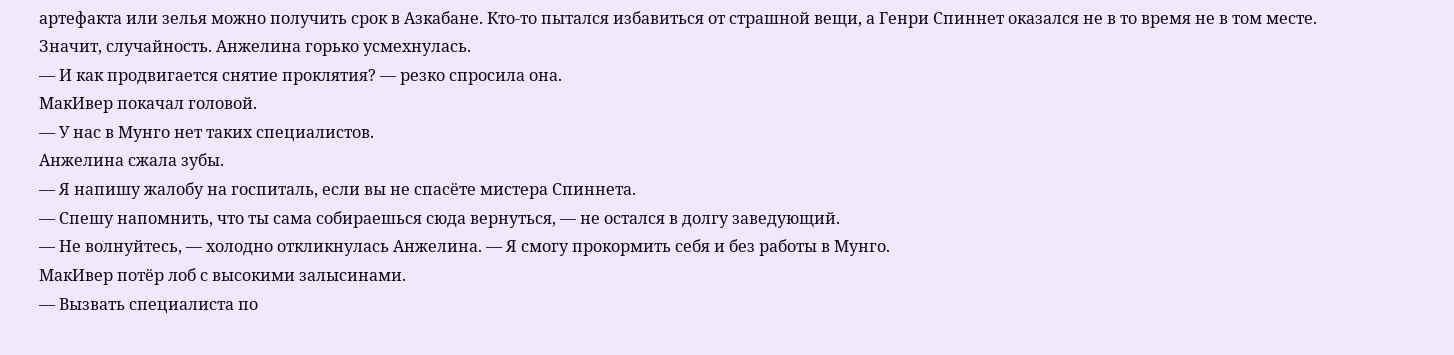артефакта или зелья можно получить срок в Азкабане. Кто-то пытался избавиться от страшной вещи, а Генри Спиннет оказался не в то время не в том месте.
Значит, случайность. Анжелина горько усмехнулась.
— И как продвигается снятие проклятия? — резко спросила она.
МакИвер покачал головой.
— У нас в Мунго нет таких специалистов.
Анжелина сжала зубы.
— Я напишу жалобу на госпиталь, если вы не спасёте мистера Спиннета.
— Спешу напомнить, что ты сама собираешься сюда вернуться, — не остался в долгу заведующий.
— Не волнуйтесь, — холодно откликнулась Анжелина. — Я смогу прокормить себя и без работы в Мунго.
МакИвер потёр лоб с высокими залысинами.
— Вызвать специалиста по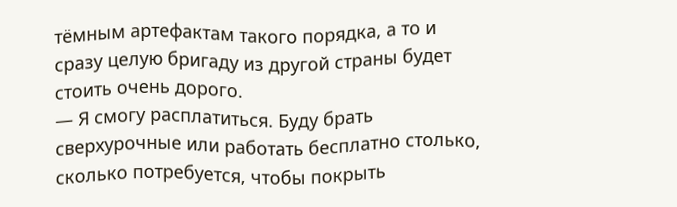тёмным артефактам такого порядка, а то и сразу целую бригаду из другой страны будет стоить очень дорого.
— Я смогу расплатиться. Буду брать сверхурочные или работать бесплатно столько, сколько потребуется, чтобы покрыть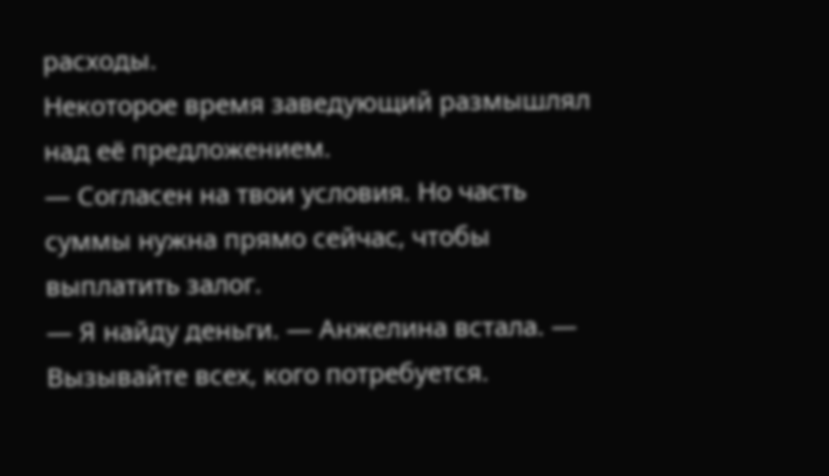расходы.
Некоторое время заведующий размышлял над её предложением.
— Согласен на твои условия. Но часть суммы нужна прямо сейчас, чтобы выплатить залог.
— Я найду деньги. — Анжелина встала. — Вызывайте всех, кого потребуется.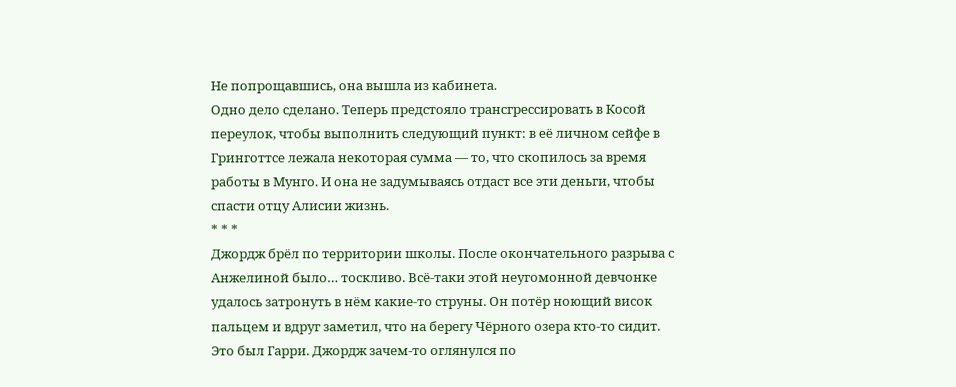Не попрощавшись, она вышла из кабинета.
Одно дело сделано. Теперь предстояло трансгрессировать в Косой переулок, чтобы выполнить следующий пункт: в её личном сейфе в Гринготтсе лежала некоторая сумма — то, что скопилось за время работы в Мунго. И она не задумываясь отдаст все эти деньги, чтобы спасти отцу Алисии жизнь.
* * *
Джордж брёл по территории школы. После окончательного разрыва с Анжелиной было… тоскливо. Всё-таки этой неугомонной девчонке удалось затронуть в нём какие-то струны. Он потёр ноющий висок пальцем и вдруг заметил, что на берегу Чёрного озера кто-то сидит. Это был Гарри. Джордж зачем-то оглянулся по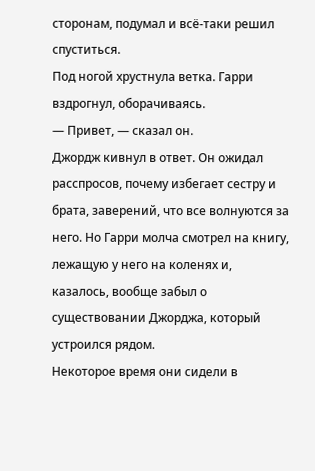сторонам, подумал и всё-таки решил спуститься.
Под ногой хрустнула ветка. Гарри вздрогнул, оборачиваясь.
— Привет, — сказал он.
Джордж кивнул в ответ. Он ожидал расспросов, почему избегает сестру и брата, заверений, что все волнуются за него. Но Гарри молча смотрел на книгу, лежащую у него на коленях и, казалось, вообще забыл о существовании Джорджа, который устроился рядом.
Некоторое время они сидели в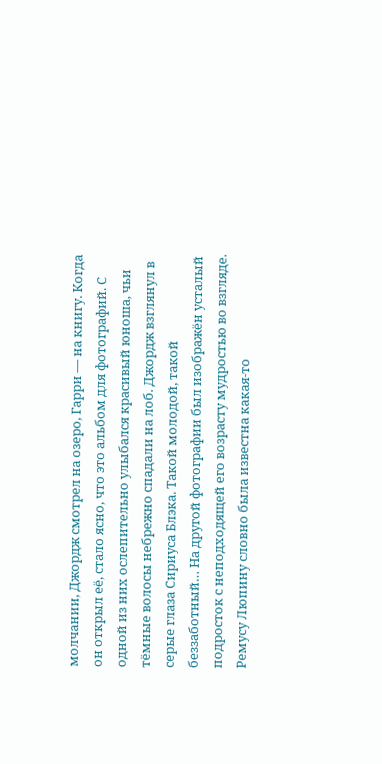молчании, Джордж смотрел на озеро, Гарри — на книгу. Когда он открыл её, стало ясно, что это альбом для фотографий. С одной из них ослепительно улыбался красивый юноша, чьи тёмные волосы небрежно спадали на лоб. Джордж взглянул в серые глаза Сириуса Блэка. Такой молодой, такой беззаботный… На другой фотографии был изображён усталый подросток с неподходящей его возрасту мудростью во взгляде. Ремусу Люпину словно была известна какая-то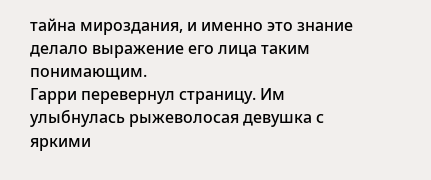тайна мироздания, и именно это знание делало выражение его лица таким понимающим.
Гарри перевернул страницу. Им улыбнулась рыжеволосая девушка с яркими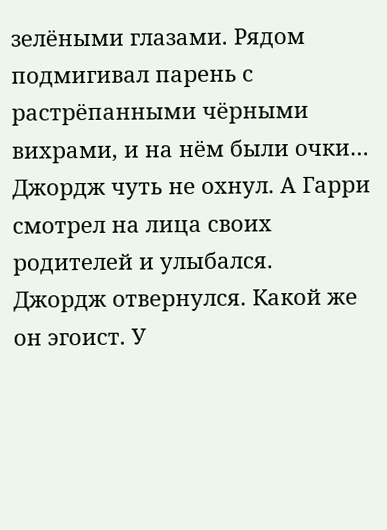зелёными глазами. Рядом подмигивал парень с растрёпанными чёрными вихрами, и на нём были очки… Джордж чуть не охнул. А Гарри смотрел на лица своих родителей и улыбался.
Джордж отвернулся. Какой же он эгоист. У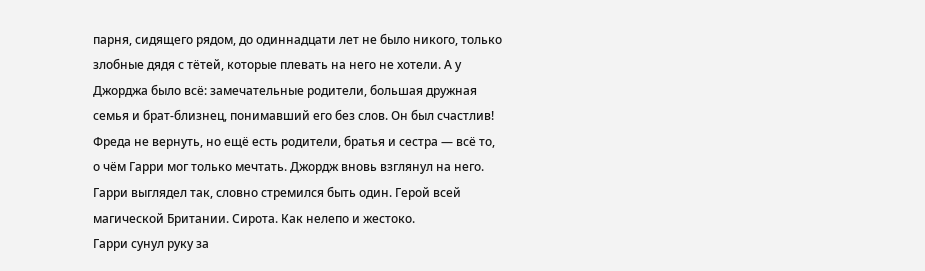парня, сидящего рядом, до одиннадцати лет не было никого, только злобные дядя с тётей, которые плевать на него не хотели. А у Джорджа было всё: замечательные родители, большая дружная семья и брат-близнец, понимавший его без слов. Он был счастлив! Фреда не вернуть, но ещё есть родители, братья и сестра — всё то, о чём Гарри мог только мечтать. Джордж вновь взглянул на него. Гарри выглядел так, словно стремился быть один. Герой всей магической Британии. Сирота. Как нелепо и жестоко.
Гарри сунул руку за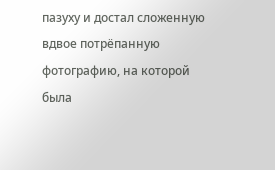пазуху и достал сложенную вдвое потрёпанную фотографию, на которой была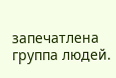запечатлена группа людей.